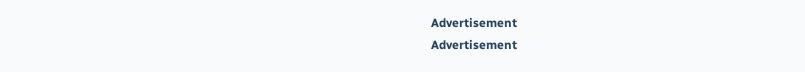Advertisement
Advertisement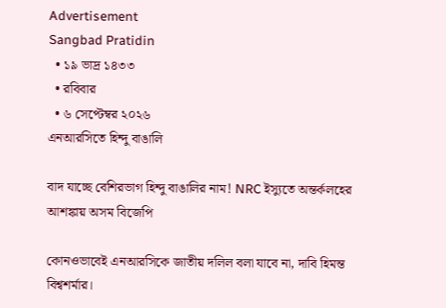Advertisement
Sangbad Pratidin
  • ১৯ ভাদ্র ১৪৩৩
  • রবিবার
  • ৬ সেপ্টেম্বর ২০২৬
এনআরসিতে হিন্দু বাঙালি

বাদ যাচ্ছে বেশিরভাগ হিন্দু বাঙালির নাম! NRC ইস্যুতে অন্তর্কলহের আশঙ্কায় অসম বিজেপি

কোনওভাবেই এনআরসিকে জাতীয় দলিল বলা যাবে না, দাবি হিমন্ত বিশ্বশর্মার।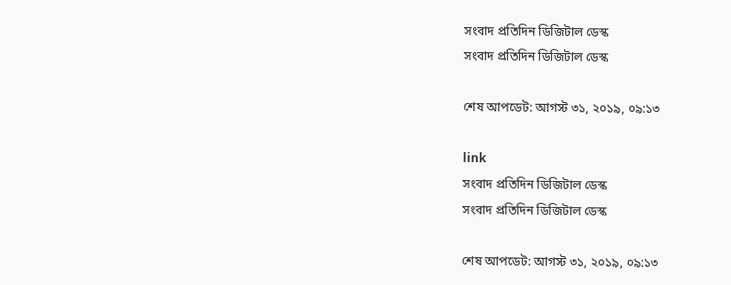সংবাদ প্রতিদিন ডিজিটাল ডেস্ক
সংবাদ প্রতিদিন ডিজিটাল ডেস্ক

শেষ আপডেট: আগস্ট ৩১, ২০১৯, ০৯:১৩

link
সংবাদ প্রতিদিন ডিজিটাল ডেস্ক
সংবাদ প্রতিদিন ডিজিটাল ডেস্ক

শেষ আপডেট: আগস্ট ৩১, ২০১৯, ০৯:১৩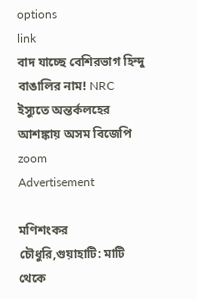options
link
বাদ যাচ্ছে বেশিরভাগ হিন্দু বাঙালির নাম! NRC ইস্যুতে অন্তর্কলহের আশঙ্কায় অসম বিজেপি zoom
Advertisement

মণিশংকর চৌধুরি,গুয়াহাটি: মাটি থেকে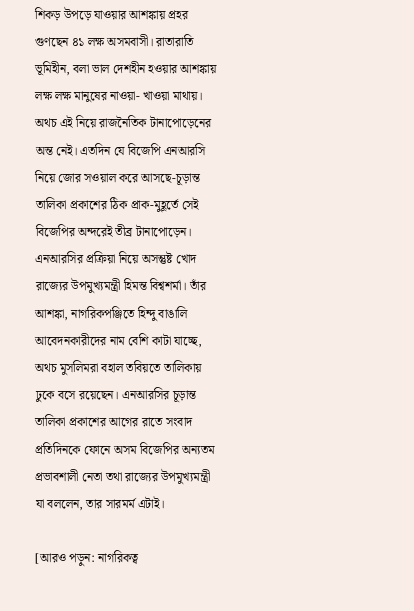শিকড় উপড়ে যাওয়ার আশঙ্কায় প্রহর গুণছেন ৪১ লক্ষ অসমবাসী। রাতারাতি ভূমিহীন, বলা ভাল দেশহীন হওয়ার আশঙ্কায় লক্ষ লক্ষ মানুষের নাওয়া- খাওয়া মাথায়। অথচ এই নিয়ে রাজনৈতিক টানাপোড়েনের অন্ত নেই। এতদিন যে বিজেপি এনআরসি নিয়ে জোর সওয়াল করে আসছে-চূড়ান্ত তালিকা প্রকাশের ঠিক প্রাক-মুহূর্তে সেই বিজেপির অন্দরেই তীব্র টানাপোড়েন। এনআরসির প্রক্রিয়া নিয়ে অসন্তুষ্ট খোদ রাজ্যের উপমুখ্যমন্ত্রী হিমন্ত বিশ্বশর্মা। তাঁর আশঙ্কা, নাগরিকপঞ্জিতে হিন্দু বাঙালি আবেদনকারীদের নাম বেশি কাটা যাচ্ছে, অথচ মুসলিমরা বহাল তবিয়তে তালিকায় ঢুকে বসে রয়েছেন। এনআরসির চূড়ান্ত তালিকা প্রকাশের আগের রাতে সংবাদ প্রতিদিনকে ফোনে অসম বিজেপির অন্যতম প্রভাবশালী নেতা তথা রাজ্যের উপমুখ্যমন্ত্রী যা বললেন, তার সারমর্ম এটাই।

[আরও পড়ুন: নাগরিকত্ব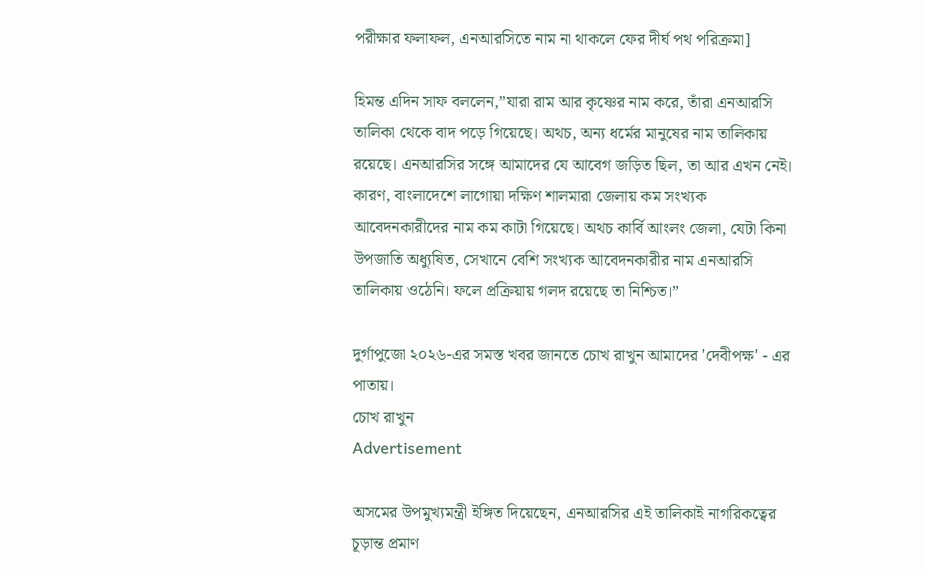পরীক্ষার ফলাফল, এনআরসিতে নাম না থাকলে ফের দীর্ঘ পথ পরিক্রমা]

হিমন্ত এদিন সাফ বললেন,”যারা রাম আর কৃষ্ণের নাম করে, তাঁরা এনআরসি তালিকা থেকে বাদ পড়ে গিয়েছে। অথচ, অন্য ধর্মের মানুষের নাম তালিকায় রয়েছে। এনআরসির সঙ্গে আমাদের যে আবেগ জড়িত ছিল, তা আর এখন নেই। কারণ, বাংলাদেশে লাগোয়া দক্ষিণ শালমারা জেলায় কম সংখ্যক আবেদনকারীদের নাম কম কাটা গিয়েছে। অথচ কার্বি আংলং জেলা, যেটা কিনা উপজাতি অধ্যুষিত, সেখানে বেশি সংখ্যক আবেদনকারীর নাম এনআরসি তালিকায় ওঠেনি। ফলে প্রক্রিয়ায় গলদ রয়েছে তা নিশ্চিত।”

দুর্গাপুজো ২০২৬-এর সমস্ত খবর জানতে চোখ রাখুন আমাদের 'দেবীপক্ষ' - এর পাতায়।
চোখ রাখুন
Advertisement

অসমের উপমুখ্যমন্ত্রী ইঙ্গিত দিয়েছেন, এনআরসির এই তালিকাই নাগরিকত্বের চূড়ান্ত প্রমাণ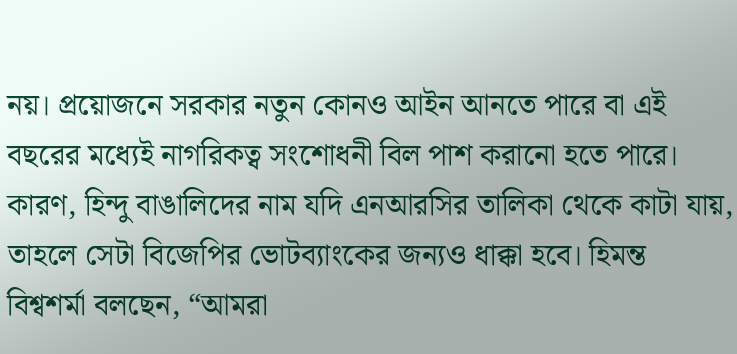নয়। প্রয়োজনে সরকার নতুন কোনও আইন আনতে পারে বা এই বছরের মধ্যেই নাগরিকত্ব সংশোধনী বিল পাশ করানো হতে পারে। কারণ, হিন্দু বাঙালিদের নাম যদি এনআরসির তালিকা থেকে কাটা যায়, তাহলে সেটা বিজেপির ভোটব্যাংকের জন্যও ধাক্কা হবে। হিমন্ত বিশ্বশর্মা বলছেন, “আমরা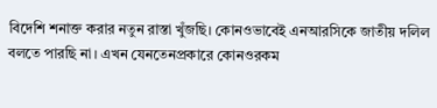বিদেশি শনাক্ত করার নতুন রাস্তা খুঁজছি। কোনওভাবেই এনআরসিকে জাতীয় দলিল বলতে পারছি না। এখন যেনতেনপ্রকারে কোনওরকম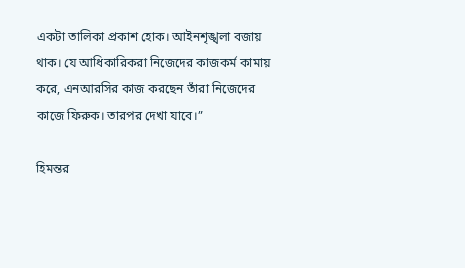একটা তালিকা প্রকাশ হোক। আইনশৃঙ্খলা বজায় থাক। যে আধিকারিকরা নিজেদের কাজকর্ম কামায় করে, এনআরসির কাজ করছেন তাঁরা নিজেদের কাজে ফিরুক। তারপর দেখা যাবে।”

হিমন্তর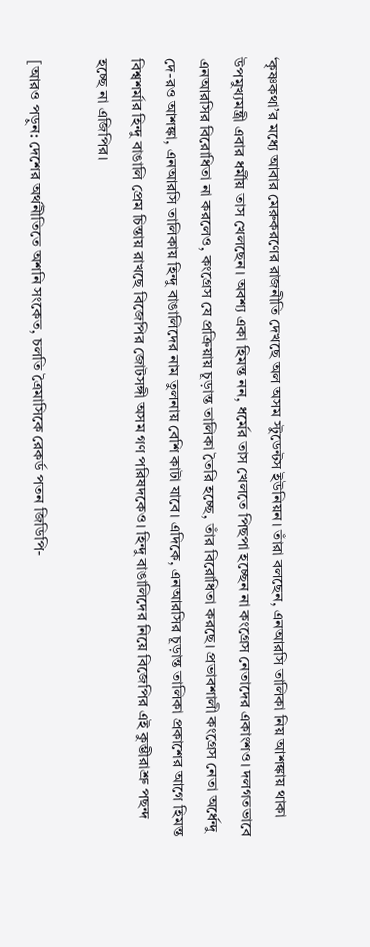‘কৃষ্ণকথা’র মধ্যে আবার মেরুকরণের রাজনীতি দেখছে অল অসম স্টুডেন্টস ইউনিয়ন। তাঁরা বলছেন, এনআরসি তালিকা নিয় আশঙ্কায় থাকা উপমুখ্যমন্ত্রী এবার ধর্মীয় তাস খেলছেন। অবশ্য একা হিমন্ত নন, ধর্মের তাস খেলতে পিছপা হচ্ছেন না কংগ্রেস নেতাদের একাংশও। দলগতভাবে এনআরসির বিরোধিতা না করলেও, কংগ্রেস যে প্রক্রিয়ায় চূড়ান্ত তালিকা তৈরি হচ্ছে, তাঁর বিরোধিতা করছে। প্রভাবশালী কংগ্রেস নেতা অর্ধেন্দু দে-রও আশঙ্কা, এনআরসি তালিকায় হিন্দু বাঙালিদের নাম তুলনায় বেশি কাটা যাবে। এদিকে, এনআরসির চূড়ান্ত তালিকা প্রকাশের আগে হিমন্ত বিশ্বশর্মার হিন্দু বাঙালি প্রেম চিন্তায় রাখছে বিজেপির জোটসঙ্গী অসম গণ পরিষদকেও। হিন্দু বাঙালিদের নিয়ে বিজেপির এই কুম্ভীরাশ্রু পছন্দ হচ্ছে না এজিপির।

[আরও পড়ুন: দেশের অর্থনীতিতে অশনি সংকেত, চলতি ত্রৈমাসিকে রেকর্ড পতন জিডিপি-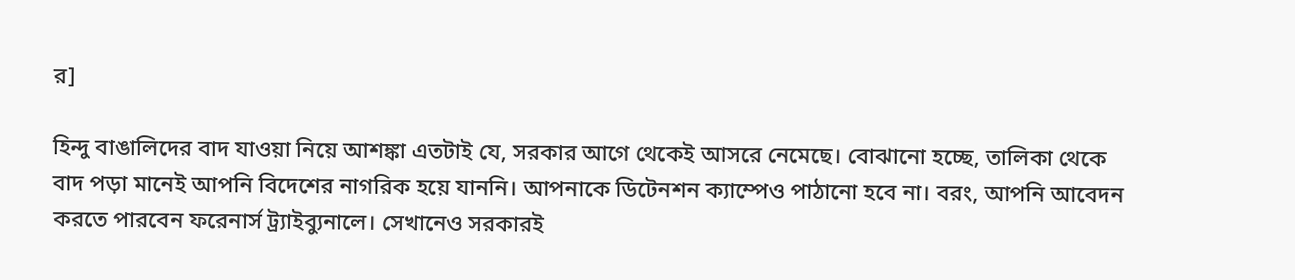র]

হিন্দু বাঙালিদের বাদ যাওয়া নিয়ে আশঙ্কা এতটাই যে, সরকার আগে থেকেই আসরে নেমেছে। বোঝানো হচ্ছে, তালিকা থেকে বাদ পড়া মানেই আপনি বিদেশের নাগরিক হয়ে যাননি। আপনাকে ডিটেনশন ক্যাম্পেও পাঠানো হবে না। বরং, আপনি আবেদন করতে পারবেন ফরেনার্স ট্র্যাইব্যুনালে। সেখানেও সরকারই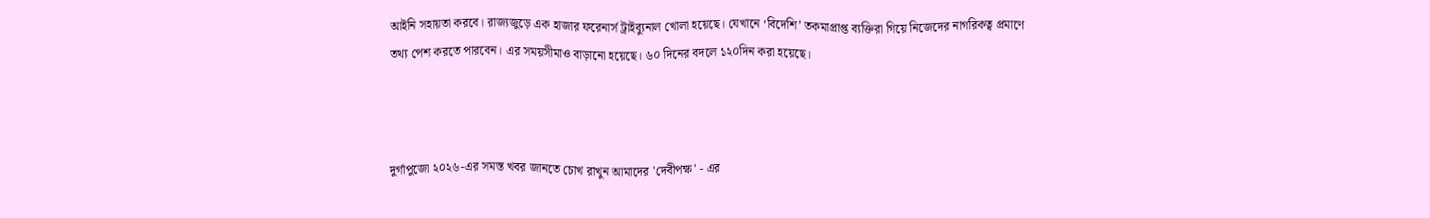আইনি সহায়তা করবে। রাজ্যজুড়ে এক হাজার ফরেনার্স ট্রাইব্যুনাল খোলা হয়েছে। যেখানে ‘বিদেশি’ তকমাপ্রাপ্ত ব্যক্তিরা গিয়ে নিজেদের নাগরিকত্ব প্রমাণে তথ্য পেশ করতে পারবেন। এর সময়সীমাও বাড়ানো হয়েছে। ৬০ দিনের বদলে ১২০দিন করা হয়েছে।



দুর্গাপুজো ২০২৬-এর সমস্ত খবর জানতে চোখ রাখুন আমাদের 'দেবীপক্ষ' - এর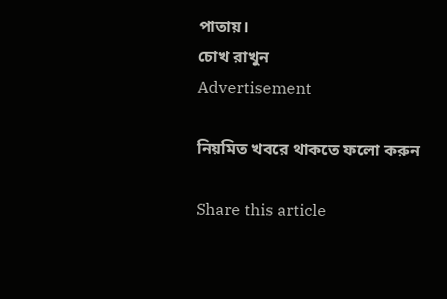পাতায়।
চোখ রাখুন
Advertisement

নিয়মিত খবরে থাকতে ফলো করুন

Share this article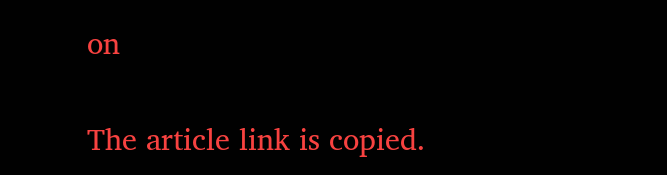on

The article link is copied.